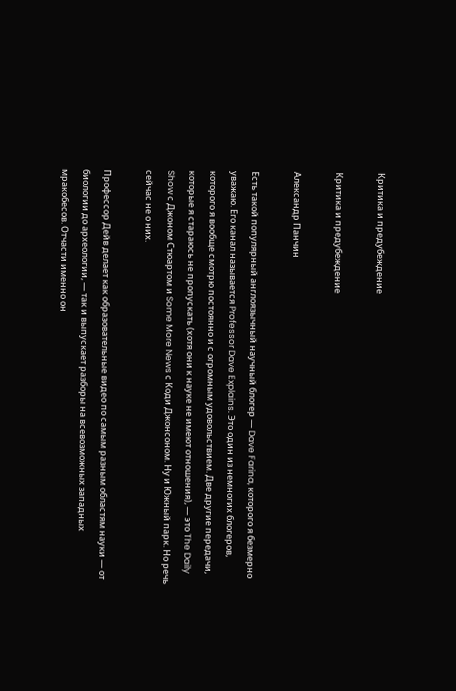Критика и предубеждение

Критика и предубеждение

Александр Панчин

Есть такой популярный англоязычный научный блогер — Dave Farina, которого я безмерно уважаю. Его канал называется Professor Dave Explains. Это один из немногих блогеров, которого я вообще смотрю постоянно и с огромным удовольствием. Две другие передачи, которые я стараюсь не пропускать (хотя они к науке не имеют отношения), — это The Daily Show с Джоном Стюартом и Some More News с Коди Джонсоном. Ну и Южный парк. Но речь сейчас не о них.

Профессор Дейв делает как образовательные видео по самым разным областям науки — от биологии до археологии, — так и выпускает разборы на всевозможных западных мракобесов. Отчасти именно он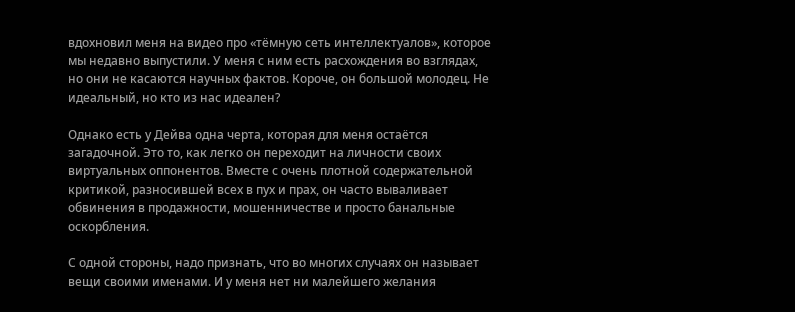вдохновил меня на видео про «тёмную сеть интеллектуалов», которое мы недавно выпустили. У меня с ним есть расхождения во взглядах, но они не касаются научных фактов. Короче, он большой молодец. Не идеальный, но кто из нас идеален?

Однако есть у Дейва одна черта, которая для меня остаётся загадочной. Это то, как легко он переходит на личности своих виртуальных оппонентов. Вместе с очень плотной содержательной критикой, разносившей всех в пух и прах, он часто вываливает обвинения в продажности, мошенничестве и просто банальные оскорбления.

С одной стороны, надо признать, что во многих случаях он называет вещи своими именами. И у меня нет ни малейшего желания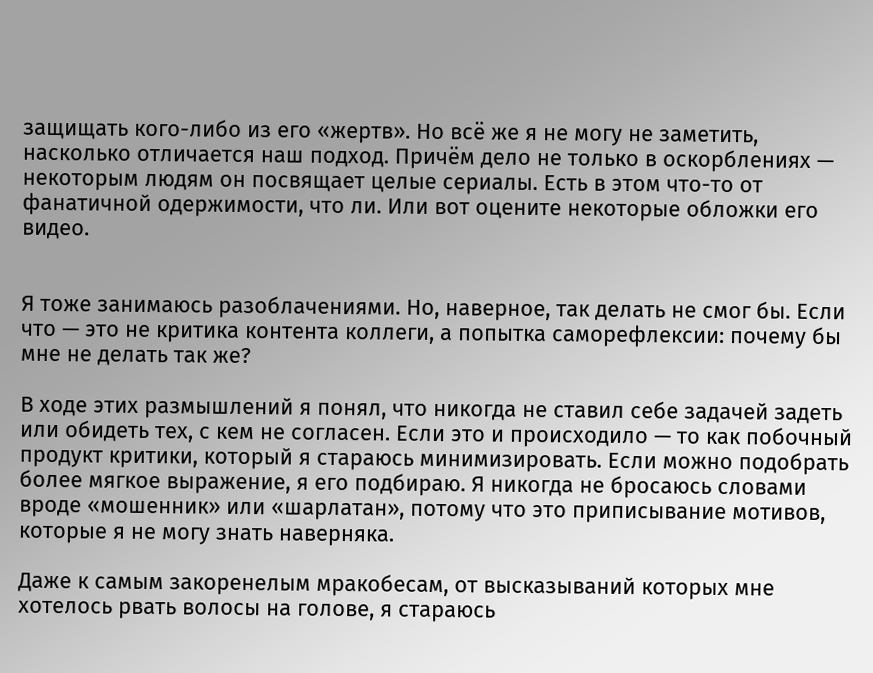защищать кого-либо из его «жертв». Но всё же я не могу не заметить, насколько отличается наш подход. Причём дело не только в оскорблениях — некоторым людям он посвящает целые сериалы. Есть в этом что-то от фанатичной одержимости, что ли. Или вот оцените некоторые обложки его видео.


Я тоже занимаюсь разоблачениями. Но, наверное, так делать не смог бы. Если что — это не критика контента коллеги, а попытка саморефлексии: почему бы мне не делать так же?

В ходе этих размышлений я понял, что никогда не ставил себе задачей задеть или обидеть тех, с кем не согласен. Если это и происходило — то как побочный продукт критики, который я стараюсь минимизировать. Если можно подобрать более мягкое выражение, я его подбираю. Я никогда не бросаюсь словами вроде «мошенник» или «шарлатан», потому что это приписывание мотивов, которые я не могу знать наверняка.

Даже к самым закоренелым мракобесам, от высказываний которых мне хотелось рвать волосы на голове, я стараюсь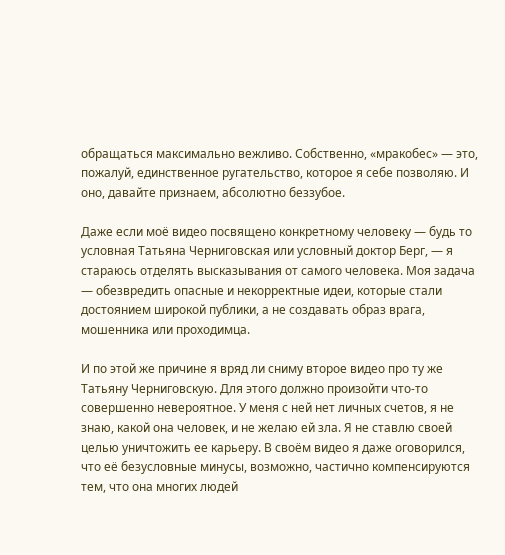обращаться максимально вежливо. Собственно, «мракобес» — это, пожалуй, единственное ругательство, которое я себе позволяю. И оно, давайте признаем, абсолютно беззубое.

Даже если моё видео посвящено конкретному человеку — будь то условная Татьяна Черниговская или условный доктор Берг, — я стараюсь отделять высказывания от самого человека. Моя задача — обезвредить опасные и некорректные идеи, которые стали достоянием широкой публики, а не создавать образ врага, мошенника или проходимца.

И по этой же причине я вряд ли сниму второе видео про ту же Татьяну Черниговскую. Для этого должно произойти что-то совершенно невероятное. У меня с ней нет личных счетов, я не знаю, какой она человек, и не желаю ей зла. Я не ставлю своей целью уничтожить ее карьеру. В своём видео я даже оговорился, что её безусловные минусы, возможно, частично компенсируются тем, что она многих людей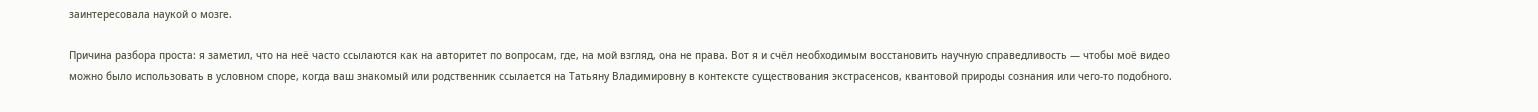заинтересовала наукой о мозге.

Причина разбора проста: я заметил, что на неё часто ссылаются как на авторитет по вопросам, где, на мой взгляд, она не права. Вот я и счёл необходимым восстановить научную справедливость — чтобы моё видео можно было использовать в условном споре, когда ваш знакомый или родственник ссылается на Татьяну Владимировну в контексте существования экстрасенсов, квантовой природы сознания или чего-то подобного.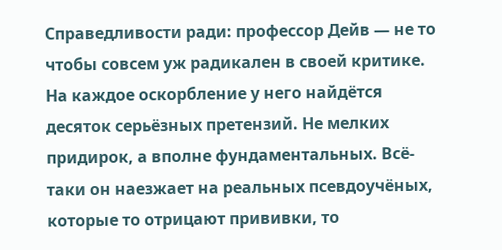Справедливости ради: профессор Дейв — не то чтобы совсем уж радикален в своей критике. На каждое оскорбление у него найдётся десяток серьёзных претензий. Не мелких придирок, а вполне фундаментальных. Всё-таки он наезжает на реальных псевдоучёных, которые то отрицают прививки, то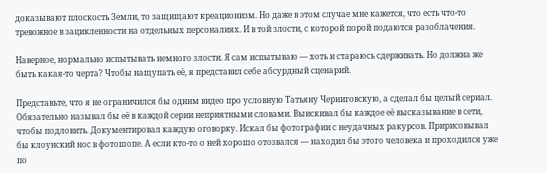доказывают плоскость Земли, то защищают креационизм. Но даже в этом случае мне кажется, что есть что-то тревожное в зацикленности на отдельных персоналиях. И в той злости, с которой порой подаются разоблачения.

Наверное, нормально испытывать немного злости. Я сам испытываю — хоть и стараюсь сдерживать. Но должна же быть какая-то черта? Чтобы нащупать её, я представил себе абсурдный сценарий.

Представьте, что я не ограничился бы одним видео про условную Татьяну Черниговскую, а сделал бы целый сериал. Обязательно называл бы её в каждой серии неприятными словами. Выискивал бы каждое её высказывание в сети, чтобы подловить. Документировал каждую оговорку. Искал бы фотографии с неудачных ракурсов. Пририсовывал бы клоунский нос в фотошопе. А если кто-то о ней хорошо отозвался — находил бы этого человека и проходился уже по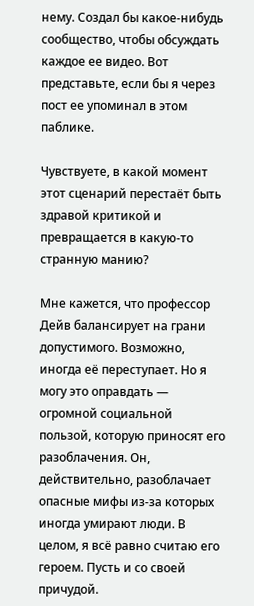нему. Создал бы какое-нибудь сообщество, чтобы обсуждать каждое ее видео. Вот представьте, если бы я через пост ее упоминал в этом паблике.

Чувствуете, в какой момент этот сценарий перестаёт быть здравой критикой и превращается в какую-то странную манию?

Мне кажется, что профессор Дейв балансирует на грани допустимого. Возможно, иногда её переступает. Но я могу это оправдать — огромной социальной пользой, которую приносят его разоблачения. Он, действительно, разоблачает опасные мифы из-за которых иногда умирают люди. В целом, я всё равно считаю его героем. Пусть и со своей причудой.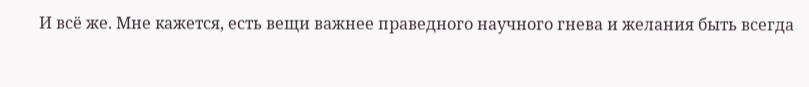И всё же. Мне кажется, есть вещи важнее праведного научного гнева и желания быть всегда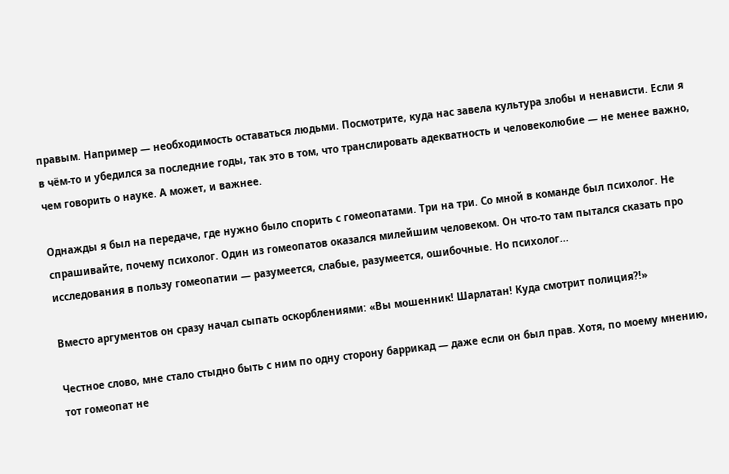правым. Например — необходимость оставаться людьми. Посмотрите, куда нас завела культура злобы и ненависти. Если я в чём-то и убедился за последние годы, так это в том, что транслировать адекватность и человеколюбие — не менее важно, чем говорить о науке. А может, и важнее.

Однажды я был на передаче, где нужно было спорить с гомеопатами. Три на три. Со мной в команде был психолог. Не спрашивайте, почему психолог. Один из гомеопатов оказался милейшим человеком. Он что-то там пытался сказать про исследования в пользу гомеопатии — разумеется, слабые, разумеется, ошибочные. Но психолог...

Вместо аргументов он сразу начал сыпать оскорблениями: «Вы мошенник! Шарлатан! Куда смотрит полиция?!»

Честное слово, мне стало стыдно быть с ним по одну сторону баррикад — даже если он был прав. Хотя, по моему мнению, тот гомеопат не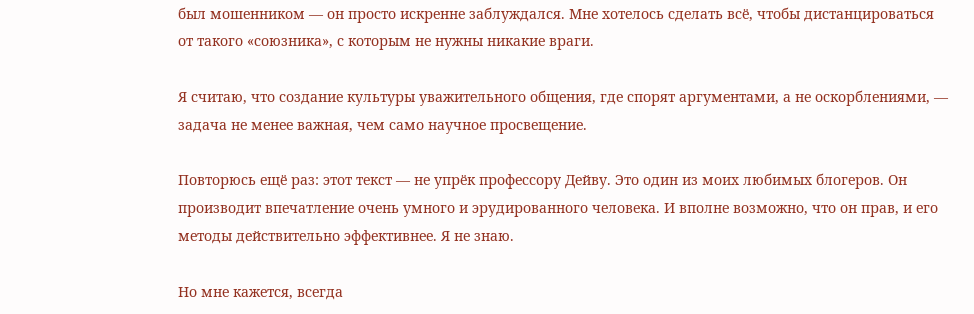был мошенником — он просто искренне заблуждался. Мне хотелось сделать всё, чтобы дистанцироваться от такого «союзника», с которым не нужны никакие враги.

Я считаю, что создание культуры уважительного общения, где спорят аргументами, а не оскорблениями, — задача не менее важная, чем само научное просвещение.

Повторюсь ещё раз: этот текст — не упрёк профессору Дейву. Это один из моих любимых блогеров. Он производит впечатление очень умного и эрудированного человека. И вполне возможно, что он прав, и его методы действительно эффективнее. Я не знаю.

Но мне кажется, всегда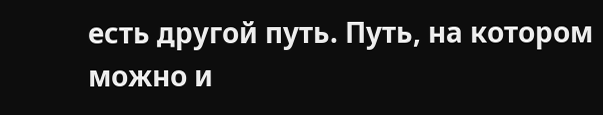есть другой путь. Путь, на котором можно и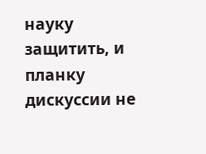науку защитить, и планку дискуссии не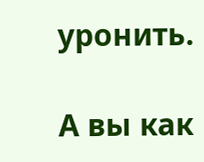уронить.

А вы как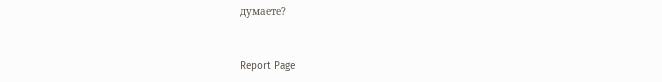думаете?


Report Page